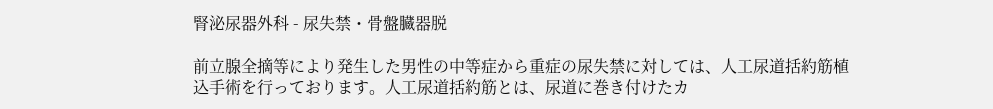腎泌尿器外科 - 尿失禁・骨盤臓器脱

前立腺全摘等により発生した男性の中等症から重症の尿失禁に対しては、人工尿道括約筋植込手術を行っております。人工尿道括約筋とは、尿道に巻き付けたカ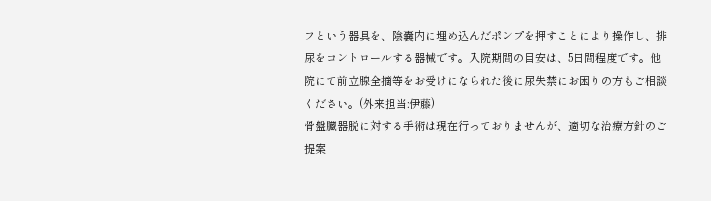フという器具を、陰嚢内に埋め込んだポンプを押すことにより操作し、排尿をコントロールする器械です。入院期間の目安は、5日間程度です。他院にて前立腺全摘等をお受けになられた後に尿失禁にお困りの方もご相談ください。(外来担当:伊藤)
骨盤臓器脱に対する手術は現在行っておりませんが、適切な治療方針のご提案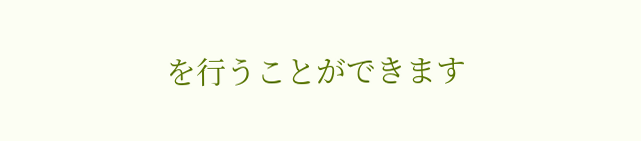を行うことができます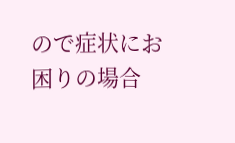ので症状にお困りの場合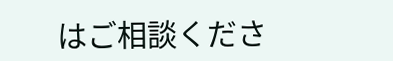はご相談くださ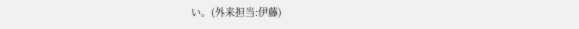い。(外来担当:伊藤)